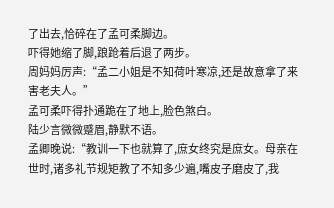了出去,恰碎在了孟可柔脚边。
吓得她缩了脚,踉跄着后退了两步。
周妈妈厉声:“孟二小姐是不知荷叶寒凉,还是故意拿了来害老夫人。”
孟可柔吓得扑通跪在了地上,脸色煞白。
陆少言微微蹙眉,静默不语。
孟卿晚说:“教训一下也就算了,庶女终究是庶女。母亲在世时,诸多礼节规矩教了不知多少遍,嘴皮子磨皮了,我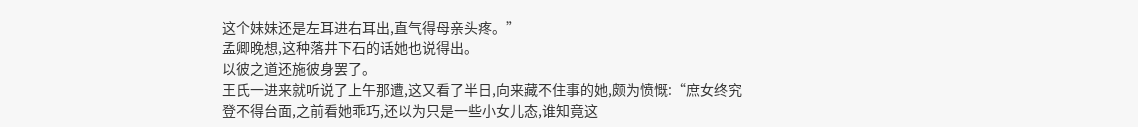这个妹妹还是左耳进右耳出,直气得母亲头疼。”
孟卿晚想,这种落井下石的话她也说得出。
以彼之道还施彼身罢了。
王氏一进来就听说了上午那遭,这又看了半日,向来藏不住事的她,颇为愤慨:“庶女终究登不得台面,之前看她乖巧,还以为只是一些小女儿态,谁知竟这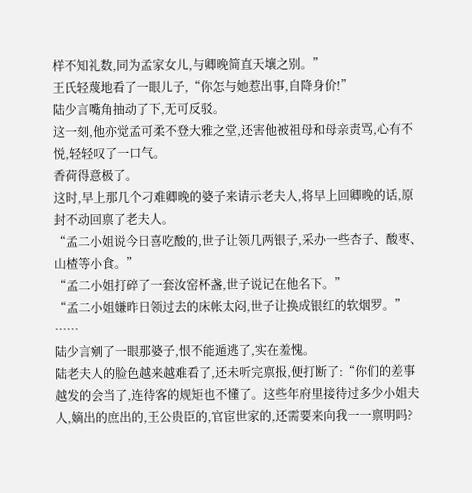样不知礼数,同为孟家女儿,与卿晚简直天壤之别。”
王氏轻蔑地看了一眼儿子,“你怎与她惹出事,自降身价!”
陆少言嘴角抽动了下,无可反驳。
这一刻,他亦觉孟可柔不登大雅之堂,还害他被祖母和母亲责骂,心有不悦,轻轻叹了一口气。
香荷得意极了。
这时,早上那几个刁难卿晚的婆子来请示老夫人,将早上回卿晚的话,原封不动回禀了老夫人。
“孟二小姐说今日喜吃酸的,世子让领几两银子,采办一些杏子、酸枣、山楂等小食。”
“孟二小姐打碎了一套汝窑杯盏,世子说记在他名下。”
“孟二小姐嫌昨日领过去的床帐太闷,世子让换成银红的软烟罗。”
……
陆少言剜了一眼那婆子,恨不能遁逃了,实在羞愧。
陆老夫人的脸色越来越难看了,还未听完禀报,便打断了:“你们的差事越发的会当了,连待客的规矩也不懂了。这些年府里接待过多少小姐夫人,嫡出的庶出的,王公贵臣的,官宦世家的,还需要来向我一一禀明吗?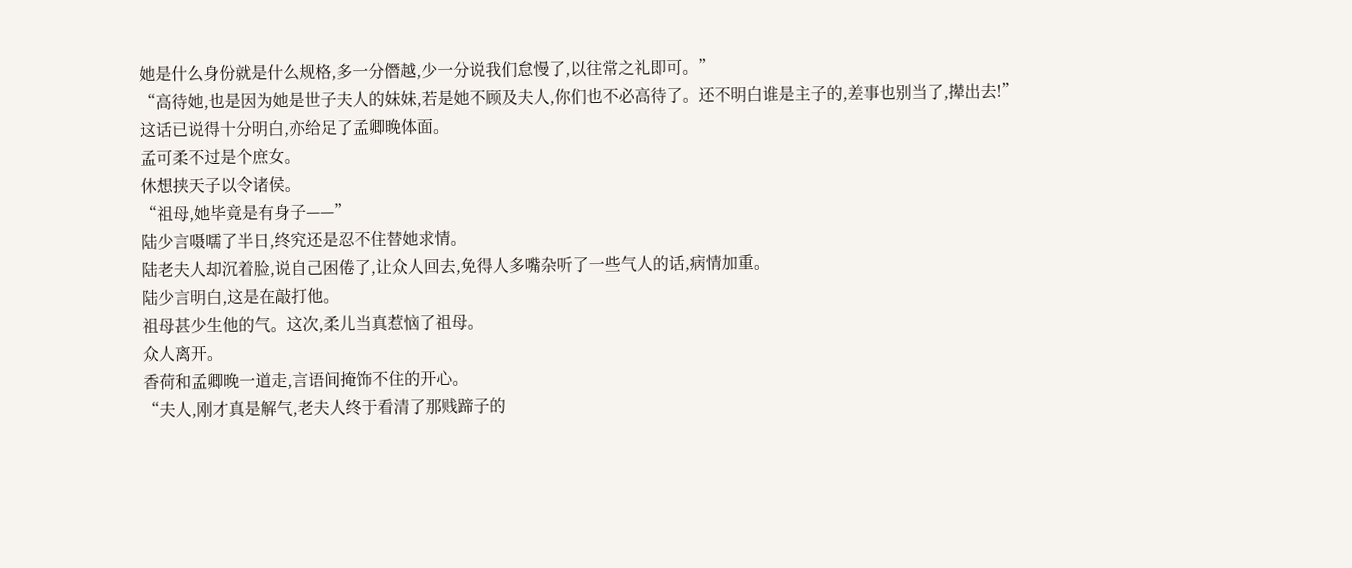她是什么身份就是什么规格,多一分僭越,少一分说我们怠慢了,以往常之礼即可。”
“高待她,也是因为她是世子夫人的妹妹,若是她不顾及夫人,你们也不必高待了。还不明白谁是主子的,差事也别当了,撵出去!”
这话已说得十分明白,亦给足了孟卿晚体面。
孟可柔不过是个庶女。
休想挟天子以令诸侯。
“祖母,她毕竟是有身子——”
陆少言嗫嚅了半日,终究还是忍不住替她求情。
陆老夫人却沉着脸,说自己困倦了,让众人回去,免得人多嘴杂听了一些气人的话,病情加重。
陆少言明白,这是在敲打他。
祖母甚少生他的气。这次,柔儿当真惹恼了祖母。
众人离开。
香荷和孟卿晚一道走,言语间掩饰不住的开心。
“夫人,刚才真是解气,老夫人终于看清了那贱蹄子的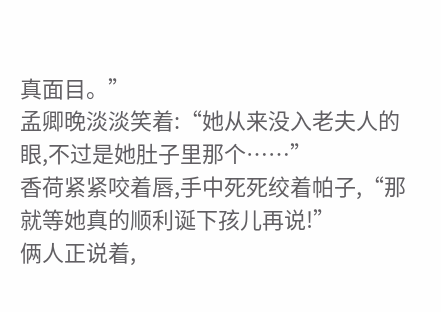真面目。”
孟卿晚淡淡笑着:“她从来没入老夫人的眼,不过是她肚子里那个……”
香荷紧紧咬着唇,手中死死绞着帕子,“那就等她真的顺利诞下孩儿再说!”
俩人正说着,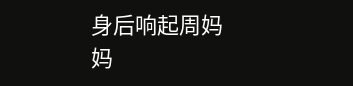身后响起周妈妈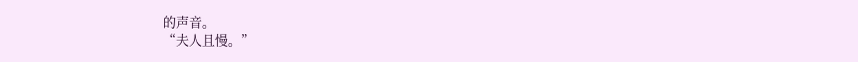的声音。
“夫人且慢。”